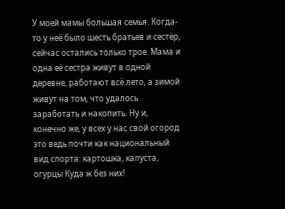У моей мамы большая семья. Когда-то у неё было шесть братьев и сестёр, сейчас остались только трое. Мама и одна её сестра живут в одной деревне, работают всё лето, а зимой живут на том, что удалось заработать и накопить. Ну и, конечно же, у всех у нас свой огород это ведь почти как национальный вид спорта: картошка, капуста, огурцы Куда ж без них!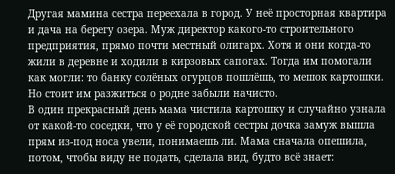Другая мамина сестра переехала в город. У неё просторная квартира и дача на берегу озера. Муж директор какого-то строительного предприятия, прямо почти местный олигарх. Хотя и они когда-то жили в деревне и ходили в кирзовых сапогах. Тогда им помогали как могли: то банку солёных огурцов пошлёшь, то мешок картошки. Но стоит им разжиться о родне забыли начисто.
В один прекрасный день мама чистила картошку и случайно узнала от какой-то соседки, что у её городской сестры дочка замуж вышла прям из-под носа увели, понимаешь ли. Мама сначала опешила, потом, чтобы виду не подать, сделала вид, будто всё знает: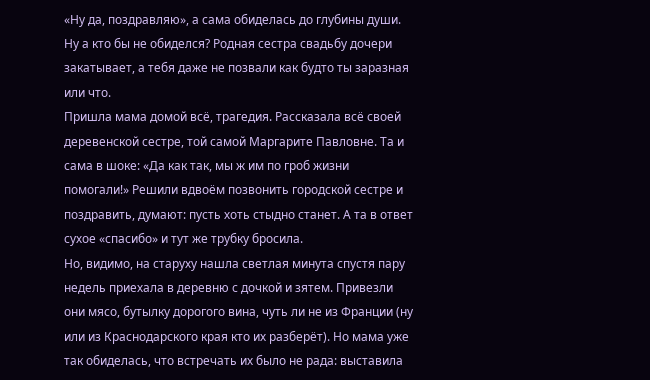«Ну да, поздравляю», а сама обиделась до глубины души. Ну а кто бы не обиделся? Родная сестра свадьбу дочери закатывает, а тебя даже не позвали как будто ты заразная или что.
Пришла мама домой всё, трагедия. Рассказала всё своей деревенской сестре, той самой Маргарите Павловне. Та и сама в шоке: «Да как так, мы ж им по гроб жизни помогали!» Решили вдвоём позвонить городской сестре и поздравить, думают: пусть хоть стыдно станет. А та в ответ сухое «спасибо» и тут же трубку бросила.
Но, видимо, на старуху нашла светлая минута спустя пару недель приехала в деревню с дочкой и зятем. Привезли они мясо, бутылку дорогого вина, чуть ли не из Франции (ну или из Краснодарского края кто их разберёт). Но мама уже так обиделась, что встречать их было не рада: выставила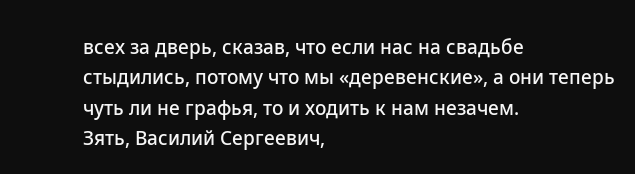всех за дверь, сказав, что если нас на свадьбе стыдились, потому что мы «деревенские», а они теперь чуть ли не графья, то и ходить к нам незачем.
Зять, Василий Сергеевич,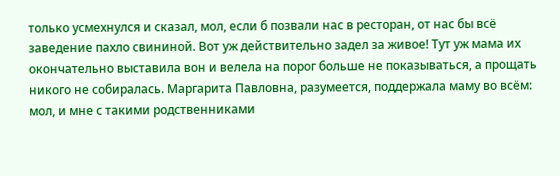только усмехнулся и сказал, мол, если б позвали нас в ресторан, от нас бы всё заведение пахло свининой. Вот уж действительно задел за живое! Тут уж мама их окончательно выставила вон и велела на порог больше не показываться, а прощать никого не собиралась. Маргарита Павловна, разумеется, поддержала маму во всём: мол, и мне с такими родственниками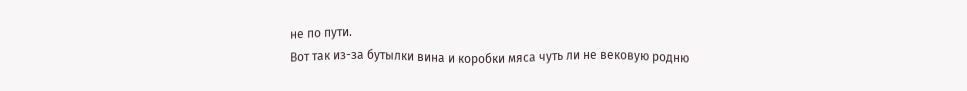не по пути.
Вот так из-за бутылки вина и коробки мяса чуть ли не вековую родню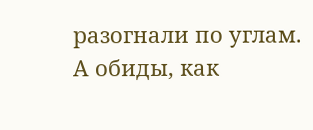разогнали по углам. А обиды, как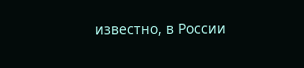известно, в России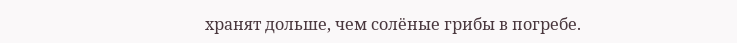хранят дольше, чем солёные грибы в погребе.